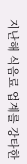지난해 식음료 업계를 강타한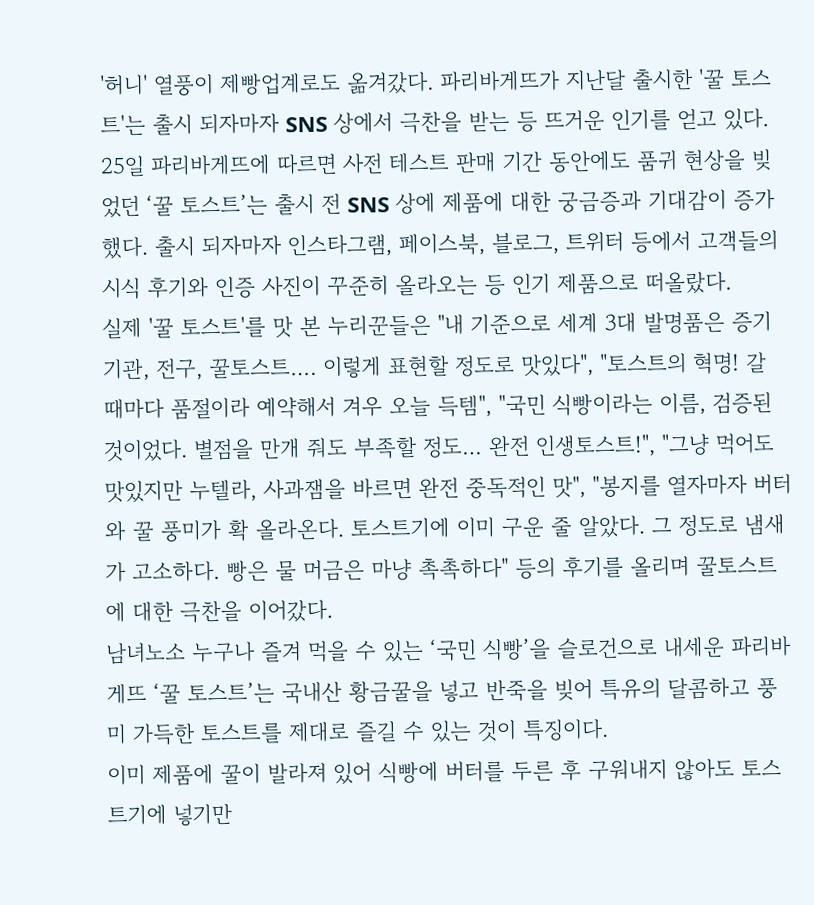'허니' 열풍이 제빵업계로도 옮겨갔다. 파리바게뜨가 지난달 출시한 '꿀 토스트'는 출시 되자마자 SNS 상에서 극찬을 받는 등 뜨거운 인기를 얻고 있다.
25일 파리바게뜨에 따르면 사전 테스트 판매 기간 동안에도 품귀 현상을 빚었던 ‘꿀 토스트’는 출시 전 SNS 상에 제품에 대한 궁금증과 기대감이 증가했다. 출시 되자마자 인스타그램, 페이스북, 블로그, 트위터 등에서 고객들의 시식 후기와 인증 사진이 꾸준히 올라오는 등 인기 제품으로 떠올랐다.
실제 '꿀 토스트'를 맛 본 누리꾼들은 "내 기준으로 세계 3대 발명품은 증기기관, 전구, 꿀토스트…. 이렇게 표현할 정도로 맛있다", "토스트의 혁명! 갈 때마다 품절이라 예약해서 겨우 오늘 득템", "국민 식빵이라는 이름, 검증된 것이었다. 별점을 만개 줘도 부족할 정도… 완전 인생토스트!", "그냥 먹어도 맛있지만 누텔라, 사과잼을 바르면 완전 중독적인 맛", "봉지를 열자마자 버터와 꿀 풍미가 확 올라온다. 토스트기에 이미 구운 줄 알았다. 그 정도로 냄새가 고소하다. 빵은 물 머금은 마냥 촉촉하다" 등의 후기를 올리며 꿀토스트에 대한 극찬을 이어갔다.
남녀노소 누구나 즐겨 먹을 수 있는 ‘국민 식빵’을 슬로건으로 내세운 파리바게뜨 ‘꿀 토스트’는 국내산 황금꿀을 넣고 반죽을 빚어 특유의 달콤하고 풍미 가득한 토스트를 제대로 즐길 수 있는 것이 특징이다.
이미 제품에 꿀이 발라져 있어 식빵에 버터를 두른 후 구워내지 않아도 토스트기에 넣기만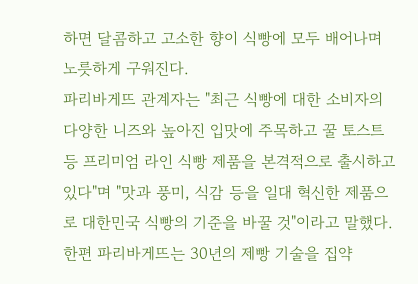하면 달콤하고 고소한 향이 식빵에 모두 배어나며 노릇하게 구워진다.
파리바게뜨 관계자는 "최근 식빵에 대한 소비자의 다양한 니즈와 높아진 입맛에 주목하고 꿀 토스트 등 프리미엄 라인 식빵 제품을 본격적으로 출시하고 있다"며 "맛과 풍미, 식감 등을 일대 혁신한 제품으로 대한민국 식빵의 기준을 바꿀 것"이라고 말했다.
한편 파리바게뜨는 30년의 제빵 기술을 집약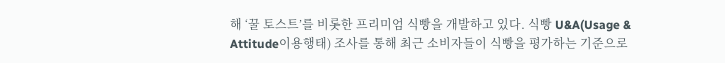해 ‘꿀 토스트’를 비롯한 프리미엄 식빵을 개발하고 있다. 식빵 U&A(Usage & Attitude이용행태) 조사를 통해 최근 소비자들이 식빵을 평가하는 기준으로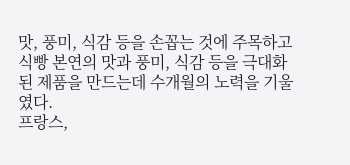맛, 풍미, 식감 등을 손꼽는 것에 주목하고 식빵 본연의 맛과 풍미, 식감 등을 극대화된 제품을 만드는데 수개월의 노력을 기울였다.
프랑스,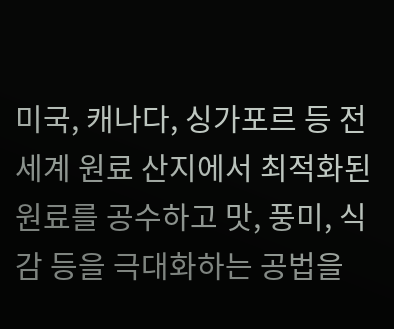미국, 캐나다, 싱가포르 등 전세계 원료 산지에서 최적화된 원료를 공수하고 맛, 풍미, 식감 등을 극대화하는 공법을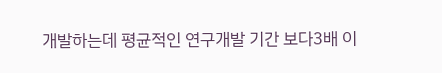개발하는데 평균적인 연구개발 기간 보다3배 이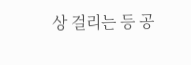상 걸리는 등 공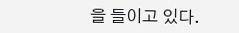을 들이고 있다.